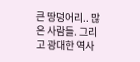큰 땅덩어리.. 많은 사람들. 그리고 광대한 역사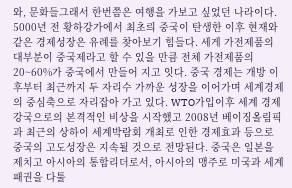와, 문화들그래서 한번쯤은 여행을 가보고 싶었던 나라이다. 5000년 전 황하강가에서 최초릐 중국이 탄생한 이후 현재와 같은 경제성장은 유례를 찾아보기 힘들다. 세게 가전제품의 대부분이 중국제라고 할 수 있을 만큼 전체 가전제품의 20~60%가 중국에서 만들어 지고 잇다. 중국 경제는 개방 이후부터 최근까지 두 자리수 가까운 성장을 이어가며 세계경제의 중심축으로 자리잡아 가고 있다. WTO가입이후 세계 경제 강국으로의 본격적인 비상을 시작했고 2008년 베이징올림픽과 최근의 상하이 세계박람회 개최로 인한 경제효과 등으로 중국의 고도성장은 지속될 것으로 전망된다. 중국은 일본을 제치고 아시아의 통합리더로서, 아시아의 맹주로 미국과 세계 패권을 다툴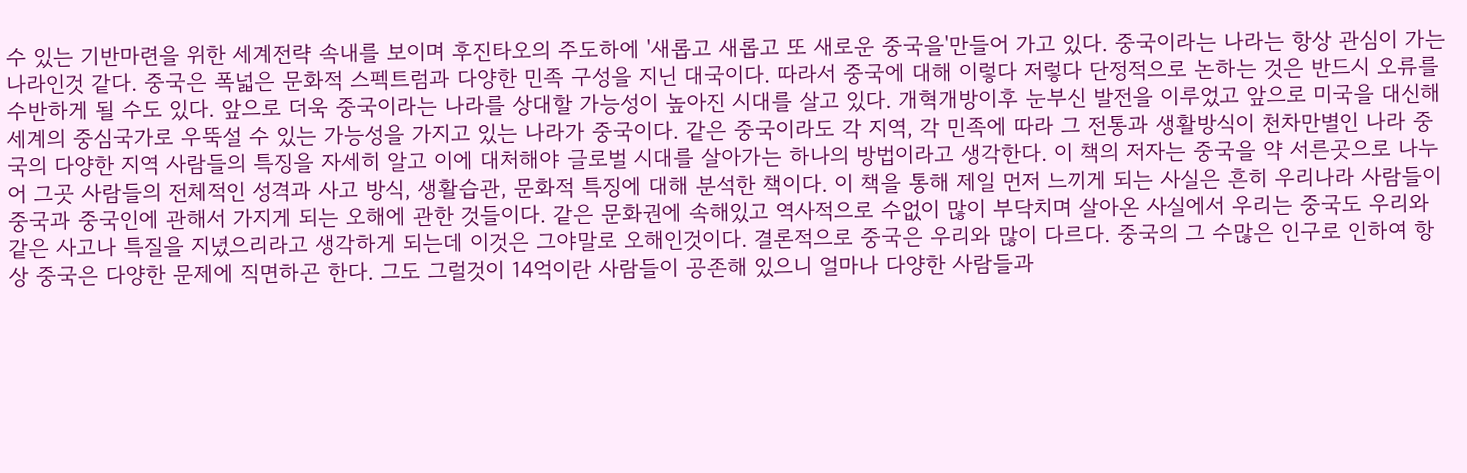수 있는 기반마련을 위한 세계전략 속내를 보이며 후진타오의 주도하에 '새롭고 새롭고 또 새로운 중국을'만들어 가고 있다. 중국이라는 나라는 항상 관심이 가는 나라인것 같다. 중국은 폭넓은 문화적 스펙트럼과 다양한 민족 구성을 지닌 대국이다. 따라서 중국에 대해 이렇다 저렇다 단정적으로 논하는 것은 반드시 오류를 수반하게 될 수도 있다. 앞으로 더욱 중국이라는 나라를 상대할 가능성이 높아진 시대를 살고 있다. 개혁개방이후 눈부신 발전을 이루었고 앞으로 미국을 대신해 세계의 중심국가로 우뚝설 수 있는 가능성을 가지고 있는 나라가 중국이다. 같은 중국이라도 각 지역, 각 민족에 따라 그 전통과 생활방식이 천차만별인 나라 중국의 다양한 지역 사람들의 특징을 자세히 알고 이에 대처해야 글로벌 시대를 살아가는 하나의 방법이라고 생각한다. 이 책의 저자는 중국을 약 서른곳으로 나누어 그곳 사람들의 전체적인 성격과 사고 방식, 생활습관, 문화적 특징에 대해 분석한 책이다. 이 책을 통해 제일 먼저 느끼게 되는 사실은 흔히 우리나라 사람들이 중국과 중국인에 관해서 가지게 되는 오해에 관한 것들이다. 같은 문화권에 속해있고 역사적으로 수없이 많이 부닥치며 살아온 사실에서 우리는 중국도 우리와 같은 사고나 특질을 지녔으리라고 생각하게 되는데 이것은 그야말로 오해인것이다. 결론적으로 중국은 우리와 많이 다르다. 중국의 그 수많은 인구로 인하여 항상 중국은 다양한 문제에 직면하곤 한다. 그도 그럴것이 14억이란 사람들이 공존해 있으니 얼마나 다양한 사람들과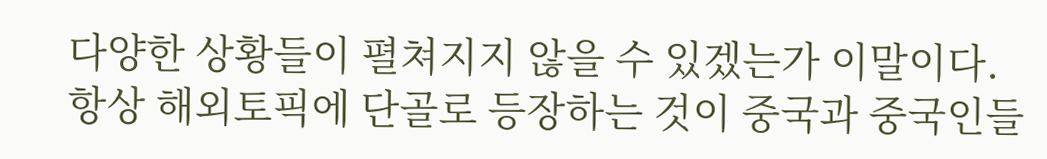다양한 상황들이 펼쳐지지 않을 수 있겠는가 이말이다. 항상 해외토픽에 단골로 등장하는 것이 중국과 중국인들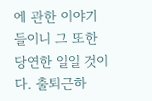에 관한 이야기들이니 그 또한 당연한 일일 것이다. 출퇴근하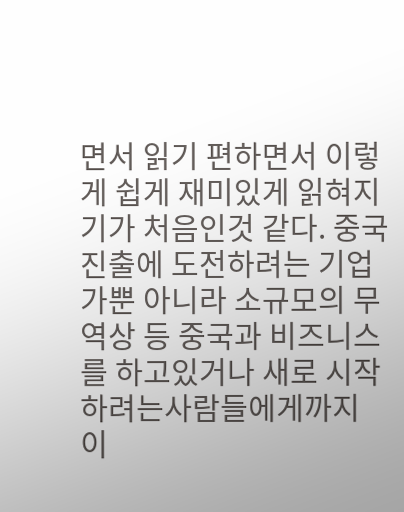면서 읽기 편하면서 이렇게 쉽게 재미있게 읽혀지기가 처음인것 같다. 중국 진출에 도전하려는 기업가뿐 아니라 소규모의 무역상 등 중국과 비즈니스를 하고있거나 새로 시작하려는사람들에게까지 이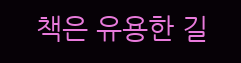책은 유용한 길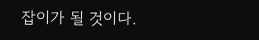잡이가 될 것이다.